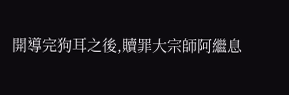開導完狗耳之後,贖罪大宗師阿繼息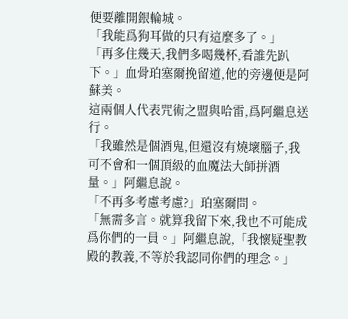便要離開銀輪城。
「我能爲狗耳做的只有這麼多了。」
「再多住幾天,我們多喝幾杯,看誰先趴下。」血骨珀塞爾挽留道,他的旁邊便是阿蘇美。
這兩個人代表咒術之盟與哈雷,爲阿繼息送行。
「我雖然是個酒鬼,但還沒有燒壞腦子,我可不會和一個頂級的血魔法大師拼酒量。」阿繼息說。
「不再多考慮考慮?」珀塞爾問。
「無需多言。就算我留下來,我也不可能成爲你們的一員。」阿繼息說,「我懷疑聖教殿的教義,不等於我認同你們的理念。」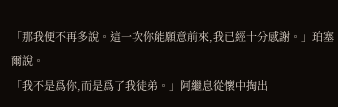「那我便不再多說。這一次你能願意前來,我已經十分感謝。」珀塞爾說。
「我不是爲你,而是爲了我徒弟。」阿繼息從懷中掏出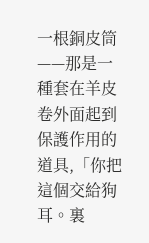一根銅皮筒——那是一種套在羊皮卷外面起到保護作用的道具,「你把這個交給狗耳。裏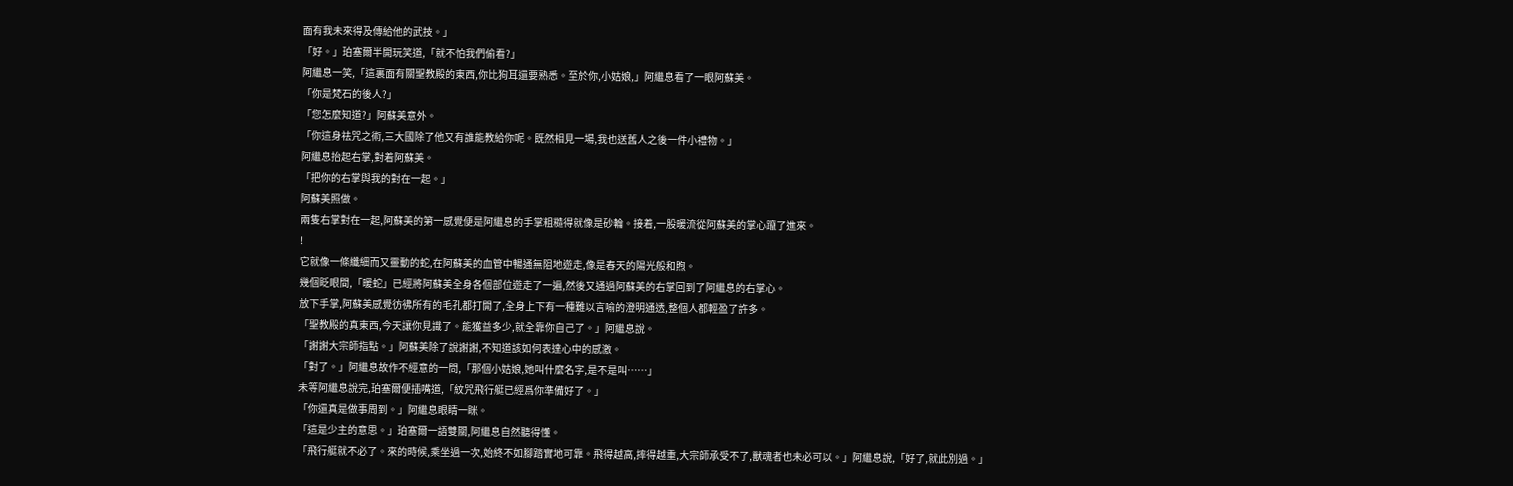面有我未來得及傳給他的武技。」
「好。」珀塞爾半開玩笑道,「就不怕我們偷看?」
阿繼息一笑,「這裏面有關聖教殿的東西,你比狗耳還要熟悉。至於你,小姑娘,」阿繼息看了一眼阿蘇美。
「你是梵石的後人?」
「您怎麼知道?」阿蘇美意外。
「你這身祛咒之術,三大國除了他又有誰能教給你呢。既然相見一場,我也送舊人之後一件小禮物。」
阿繼息抬起右掌,對着阿蘇美。
「把你的右掌與我的對在一起。」
阿蘇美照做。
兩隻右掌對在一起,阿蘇美的第一感覺便是阿繼息的手掌粗糙得就像是砂輪。接着,一股暖流從阿蘇美的掌心躥了進來。
!
它就像一條纖細而又靈動的蛇,在阿蘇美的血管中暢通無阻地遊走,像是春天的陽光般和煦。
幾個眨眼間,「暖蛇」已經將阿蘇美全身各個部位遊走了一遍,然後又通過阿蘇美的右掌回到了阿繼息的右掌心。
放下手掌,阿蘇美感覺彷彿所有的毛孔都打開了,全身上下有一種難以言喻的澄明通透,整個人都輕盈了許多。
「聖教殿的真東西,今天讓你見識了。能獲益多少,就全靠你自己了。」阿繼息說。
「謝謝大宗師指點。」阿蘇美除了說謝謝,不知道該如何表達心中的感激。
「對了。」阿繼息故作不經意的一問,「那個小姑娘,她叫什麼名字,是不是叫……」
未等阿繼息說完,珀塞爾便插嘴道,「紋咒飛行艇已經爲你準備好了。」
「你還真是做事周到。」阿繼息眼睛一眯。
「這是少主的意思。」珀塞爾一語雙關,阿繼息自然聽得懂。
「飛行艇就不必了。來的時候,乘坐過一次,始終不如腳踏實地可靠。飛得越高,摔得越重,大宗師承受不了,獸魂者也未必可以。」阿繼息說,「好了,就此別過。」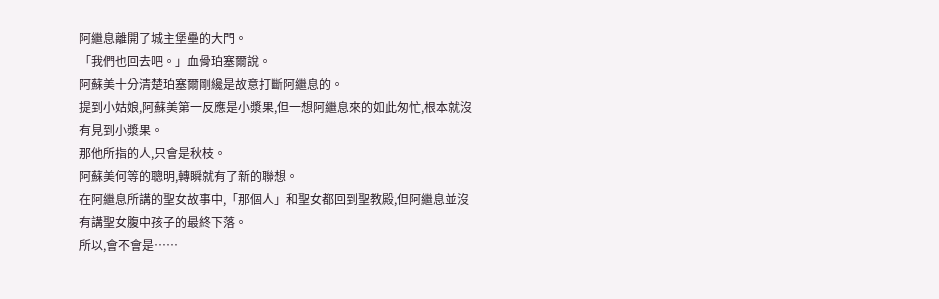阿繼息離開了城主堡壘的大門。
「我們也回去吧。」血骨珀塞爾說。
阿蘇美十分清楚珀塞爾剛纔是故意打斷阿繼息的。
提到小姑娘,阿蘇美第一反應是小漿果,但一想阿繼息來的如此匆忙,根本就沒有見到小漿果。
那他所指的人,只會是秋枝。
阿蘇美何等的聰明,轉瞬就有了新的聯想。
在阿繼息所講的聖女故事中,「那個人」和聖女都回到聖教殿,但阿繼息並沒有講聖女腹中孩子的最終下落。
所以,會不會是……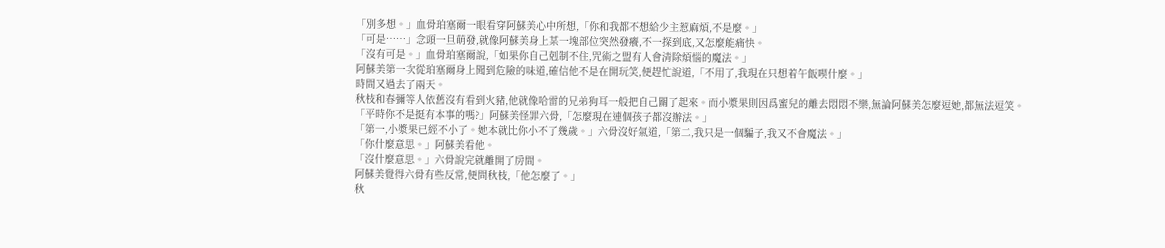「別多想。」血骨珀塞爾一眼看穿阿蘇美心中所想,「你和我都不想給少主惹麻煩,不是麼。」
「可是……」念頭一旦萌發,就像阿蘇美身上某一塊部位突然發癢,不一探到底,又怎麼能痛快。
「沒有可是。」血骨珀塞爾說,「如果你自己剋制不住,咒術之盟有人會清除煩惱的魔法。」
阿蘇美第一次從珀塞爾身上聞到危險的味道,確信他不是在開玩笑,便趕忙說道,「不用了,我現在只想着午飯喫什麼。」
時間又過去了兩天。
秋枝和春彌等人依舊沒有看到火豬,他就像哈雷的兄弟狗耳一般把自己關了起來。而小漿果則因爲蜜兒的離去悶悶不樂,無論阿蘇美怎麼逗她,都無法逗笑。
「平時你不是挺有本事的嗎?」阿蘇美怪罪六骨,「怎麼現在連個孩子都沒辦法。」
「第一,小漿果已經不小了。她本就比你小不了幾歲。」六骨沒好氣道,「第二,我只是一個騙子,我又不會魔法。」
「你什麼意思。」阿蘇美看他。
「沒什麼意思。」六骨說完就離開了房間。
阿蘇美覺得六骨有些反常,便問秋枝,「他怎麼了。」
秋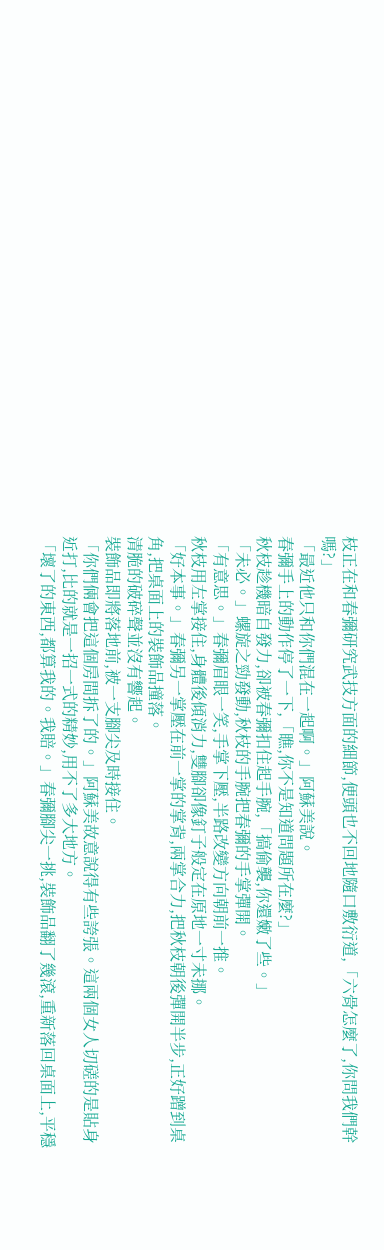枝正在和春彌研究武技方面的細節,便頭也不回地隨口敷衍道,「六骨怎麼了,你問我們幹嗎?」
「最近他只和你們混在一起啊。」阿蘇美說。
春彌手上的動作停了一下,「瞧,你不是知道問題所在麼?」
秋枝趁機暗自發力,卻被春彌扣住起手腕,「搞偷襲,你還嫩了些。」
「未必。」螺旋之勁發動,秋枝的手腕把春彌的手掌彈開。
「有意思。」春彌眉眼一笑,手掌下壓,半路改變方向朝前一推。
秋枝用左掌接住,身體後傾消力,雙腳卻像釘子般定在原地一寸未挪。
「好本事。」春彌另一掌壓在前一掌的掌背,兩掌合力,把秋枝朝後彈開半步,正好蹭到桌角,把桌面上的裝飾品撞落。
清脆的破碎聲並沒有響起。
裝飾品即將落地前,被一支腳尖及時接住。
「你們倆會把這個房間拆了的。」阿蘇美故意說得有些誇張。這兩個女人切磋的是貼身近打,比的就是一招一式的精妙,用不了多大地方。
「壞了的東西,都算我的。我賠。」春彌腳尖一挑,裝飾品翻了幾滾,重新落回桌面上,平穩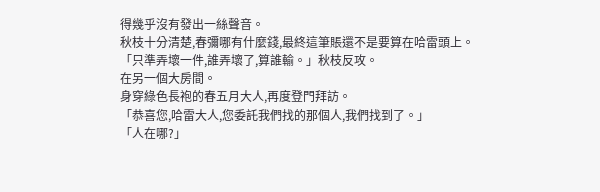得幾乎沒有發出一絲聲音。
秋枝十分清楚,春彌哪有什麼錢,最終這筆賬還不是要算在哈雷頭上。
「只準弄壞一件,誰弄壞了,算誰輸。」秋枝反攻。
在另一個大房間。
身穿綠色長袍的春五月大人,再度登門拜訪。
「恭喜您,哈雷大人,您委託我們找的那個人,我們找到了。」
「人在哪?」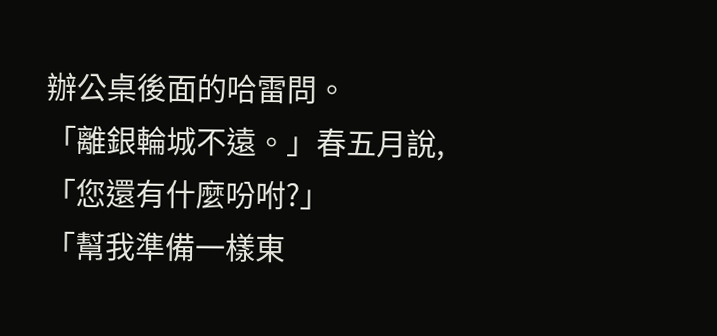辦公桌後面的哈雷問。
「離銀輪城不遠。」春五月說,「您還有什麼吩咐?」
「幫我準備一樣東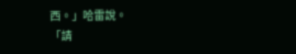西。」哈雷說。
「請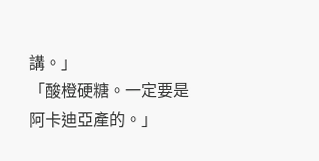講。」
「酸橙硬糖。一定要是阿卡迪亞產的。」